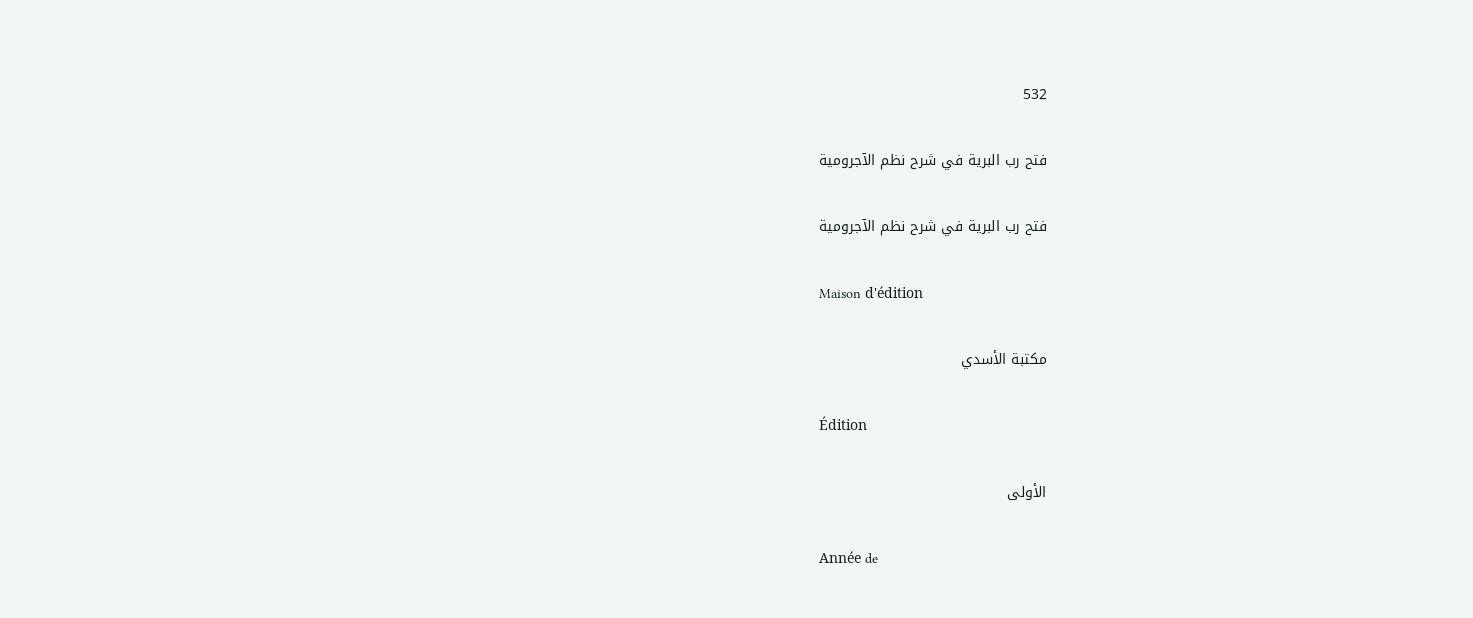532

فتح رب البرية في شرح نظم الآجرومية

فتح رب البرية في شرح نظم الآجرومية

Maison d'édition

مكتبة الأسدي

Édition

الأولى

Année de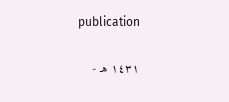publication

١٤٣١ هـ -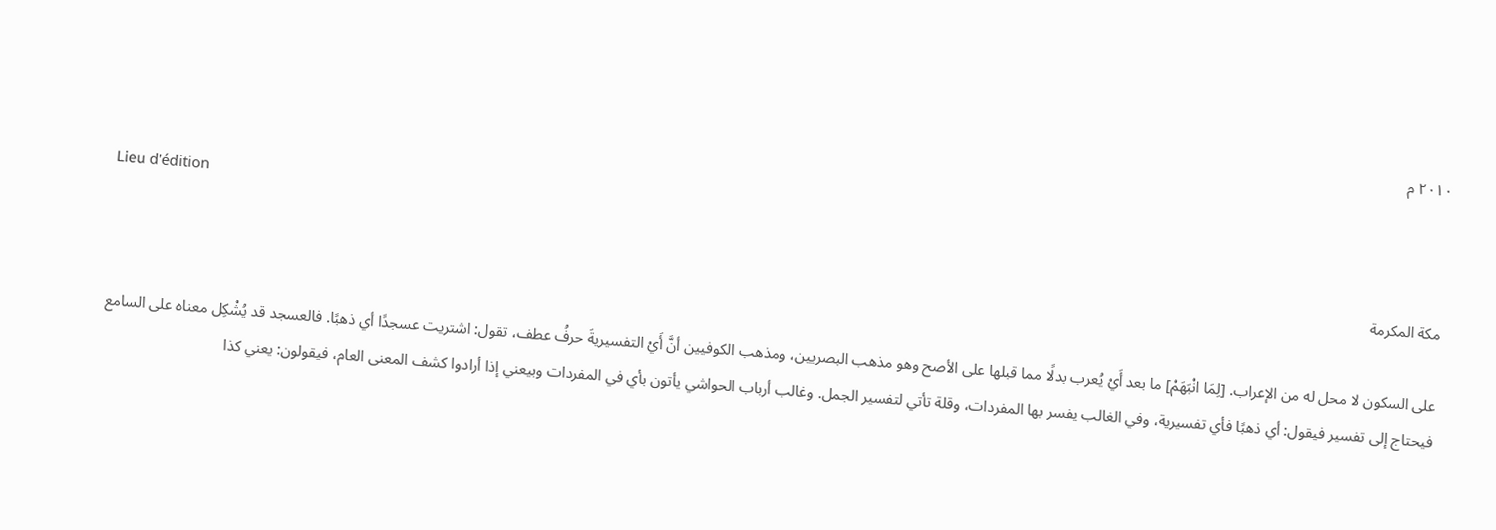٢٠١٠ م

Lieu d'édition

مكة المكرمة

على السكون لا محل له من الإعراب. [لِمَا انْبَهَمْ] ما بعد أَيْ يُعرب بدلًا مما قبلها على الأصح وهو مذهب البصريين، ومذهب الكوفيين أنَّ أَيْ التفسيريةَ حرفُ عطف، تقول: اشتريت عسجدًا أي ذهبًا. فالعسجد قد يُشْكِل معناه على السامع فيحتاج إلى تفسير فيقول: أي ذهبًا فأي تفسيرية، وفي الغالب يفسر بها المفردات، وقلة تأتي لتفسير الجمل. وغالب أرباب الحواشي يأتون بأي في المفردات وبيعني إذا أرادوا كشف المعنى العام، فيقولون: يعني كذا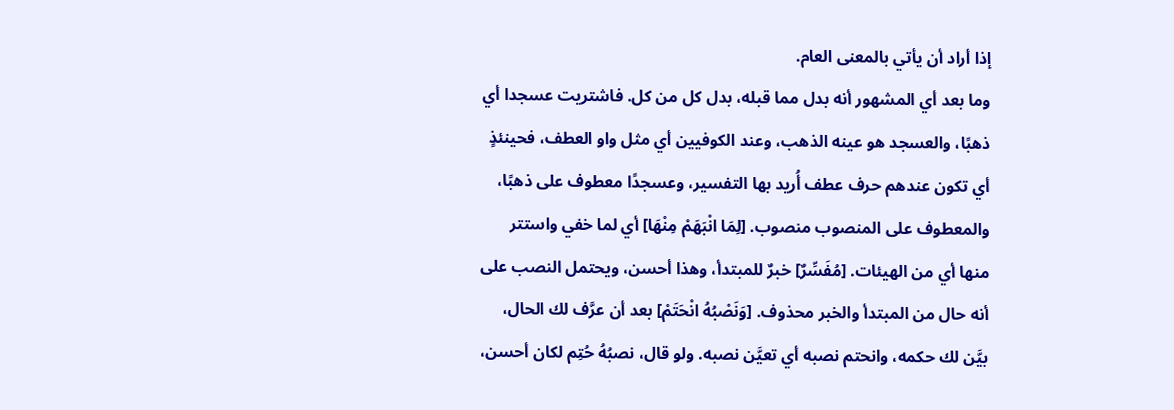إذا أراد أن يأتي بالمعنى العام.
وما بعد أي المشهور أنه بدل مما قبله، بدل كل من كل. فاشتريت عسجدا أي ذهبًا، والعسجد هو عينه الذهب، وعند الكوفيين أي مثل واو العطف، فحينئذٍ أي تكون عندهم حرف عطف أُريد بها التفسير، وعسجدًا معطوف على ذهبًا، والمعطوف على المنصوب منصوب. [لِمَا انْبَهَمْ مِنْهَا] أي لما خفي واستتر منها أي من الهيئات. [مُفَسِّرٌ] خبرٌ للمبتدأ، وهذا أحسن، ويحتمل النصب على أنه حال من المبتدأ والخبر محذوف. [وَنَصْبُهُ انْحَتَمْ] بعد أن عرَّف لك الحال، بيَّن لك حكمه، وانحتم نصبه أي تعيَّن نصبه. ولو قال، نصبُهُ حُتِم لكان أحسن،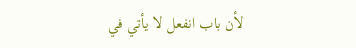لأن باب انفعل لا يأتي في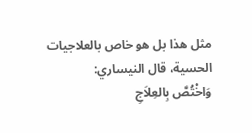مثل هذا بل هو خاص بالعلاجيات الحسية، قال النيساري:
وَاخْتُصَّ بِالعِلاَجِ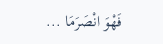فَهْوَ انْصَرَمَا ...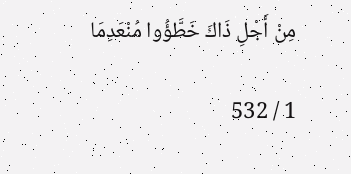مِنْ أَجْلِ ذَاكَ خَطَّؤُوا مُنْعَدِمَا

1 / 532